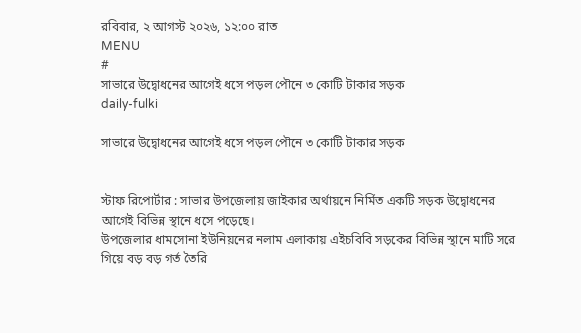রবিবার, ২ আগস্ট ২০২৬, ১২:০০ রাত
MENU
#
সাভারে উদ্বোধনের আগেই ধসে পড়ল পৌনে ৩ কোটি টাকার সড়ক
daily-fulki

সাভারে উদ্বোধনের আগেই ধসে পড়ল পৌনে ৩ কোটি টাকার সড়ক


স্টাফ রিপোর্টার : সাভার উপজেলায় জাইকার অর্থায়নে নির্মিত একটি সড়ক উদ্বোধনের আগেই বিভিন্ন স্থানে ধসে পড়েছে।
উপজেলার ধামসোনা ইউনিয়নের নলাম এলাকায় এইচবিবি সড়কের বিভিন্ন স্থানে মাটি সরে গিয়ে বড় বড় গর্ত তৈরি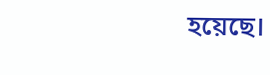হয়েছে।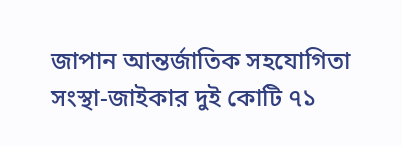জাপান আন্তর্জাতিক সহযোগিতা সংস্থা-জাইকার দুই কোটি ৭১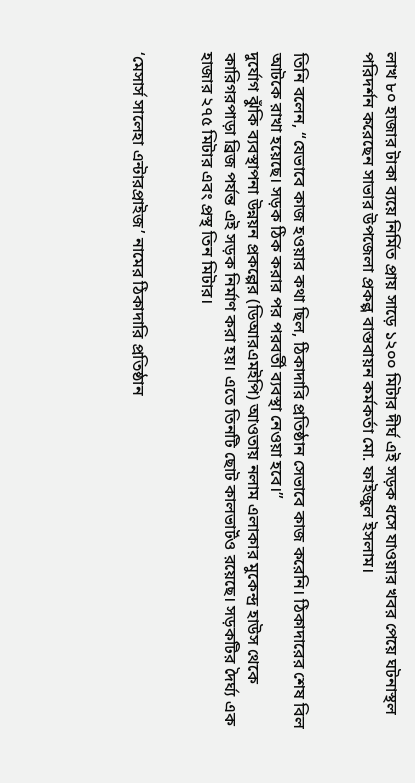লাখ ৮০ হাজার টাকা ব্যয়ে নির্মিত প্রায় সাড়ে ১২০০ মিটার দীর্ঘ এই সড়ক ধসে যাওয়ার খবর পেয়ে ঘটনাস্থল পরিদর্শন করেছেন সাভার উপজেলা প্রকল্প বাস্তবায়ন কর্মকর্তা মো. ফাইজুল ইসলাম।


তিনি বলেন, “যেভাবে কাজ হওয়ার কথা ছিল, ঠিকাদারি প্রতিষ্ঠান সেভাবে কাজ করেনি। ঠিকাদারের শেষ বিল আটকে রাখা হয়েছে। সড়ক ঠিক করার পর পরবর্তী ব্যবস্থা নেওয়া হবে।”
দুর্যোগ ঝুঁকি ব্যবস্থাপনা উন্নয়ন প্রকল্পের (ডিআরএমইপি) আওতায় নলাম এলাকার মুকেন্দ্র হাউস থেকে কারিগরপাড়া ব্রিজ পর্যন্ত এই সড়ক নির্মাণ করা হয়। এতে তিনটি ছোট কালভার্টও রয়েছে। সড়কটির দৈর্ঘ্য এক হাজার ২৭৫ মিটার এবং প্রস্থ তিন মিটার।


‘মেসার্স সালেহা এন্টারপ্রাইজ’ নামের ঠিকাদারি প্রতিষ্ঠান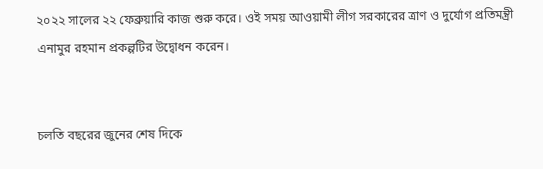২০২২ সালের ২২ ফেব্রুয়ারি কাজ শুরু করে। ওই সময় আওয়ামী লীগ সরকারের ত্রাণ ও দুর্যোগ প্রতিমন্ত্রী এনামুর রহমান প্রকল্পটির উদ্বোধন করেন।


চলতি বছরের জুনের শেষ দিকে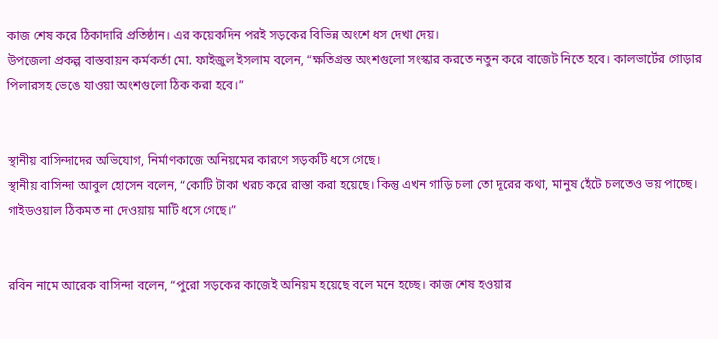কাজ শেষ করে ঠিকাদারি প্রতিষ্ঠান। এর কয়েকদিন পরই সড়কের বিভিন্ন অংশে ধস দেখা দেয়।
উপজেলা প্রকল্প বাস্তবায়ন কর্মকর্তা মো. ফাইজুল ইসলাম বলেন, “ক্ষতিগ্রস্ত অংশগুলো সংস্কার করতে নতুন করে বাজেট নিতে হবে। কালভার্টের গোড়ার পিলারসহ ভেঙে যাওয়া অংশগুলো ঠিক করা হবে।”


স্থানীয় বাসিন্দাদের অভিযোগ, নির্মাণকাজে অনিয়মের কারণে সড়কটি ধসে গেছে।
স্থানীয় বাসিন্দা আবুল হোসেন বলেন, “কোটি টাকা খরচ করে রাস্তা করা হয়েছে। কিন্তু এখন গাড়ি চলা তো দূরের কথা, মানুষ হেঁটে চলতেও ভয় পাচ্ছে। গাইডওয়াল ঠিকমত না দেওয়ায় মাটি ধসে গেছে।”


রবিন নামে আরেক বাসিন্দা বলেন, “পুরো সড়কের কাজেই অনিয়ম হয়েছে বলে মনে হচ্ছে। কাজ শেষ হওয়ার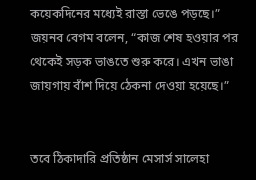কয়েকদিনের মধ্যেই রাস্তা ভেঙে পড়ছে।”
জয়নব বেগম বলেন, “কাজ শেষ হওয়ার পর থেকেই সড়ক ভাঙতে শুরু করে। এখন ভাঙা জায়গায় বাঁশ দিয়ে ঠেকনা দেওয়া হয়েছে।”


তবে ঠিকাদারি প্রতিষ্ঠান মেসার্স সালেহা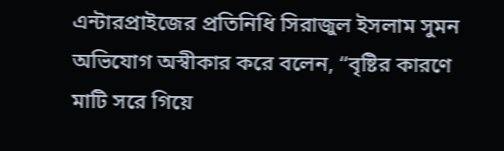এন্টারপ্রাইজের প্রতিনিধি সিরাজুল ইসলাম সুমন অভিযোগ অস্বীকার করে বলেন, “বৃষ্টির কারণে মাটি সরে গিয়ে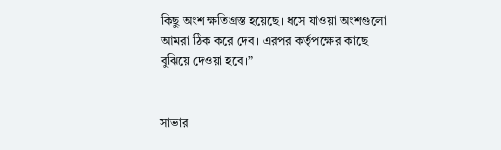কিছু অংশ ক্ষতিগ্রস্ত হয়েছে। ধসে যাওয়া অংশগুলো আমরা ঠিক করে দেব। এরপর কর্তৃপক্ষের কাছে বুঝিয়ে দেওয়া হবে।”


সাভার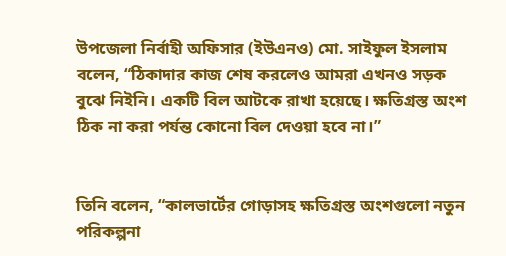উপজেলা নির্বাহী অফিসার (ইউএনও) মো. সাইফুল ইসলাম বলেন, “ঠিকাদার কাজ শেষ করলেও আমরা এখনও সড়ক বুঝে নিইনি। একটি বিল আটকে রাখা হয়েছে। ক্ষতিগ্রস্ত অংশ ঠিক না করা পর্যন্ত কোনো বিল দেওয়া হবে না।”


তিনি বলেন, “কালভার্টের গোড়াসহ ক্ষতিগ্রস্ত অংশগুলো নতুন পরিকল্পনা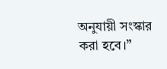অনুযায়ী সংস্কার করা হবে।”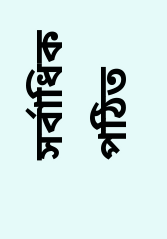সর্বাধিক পঠিত